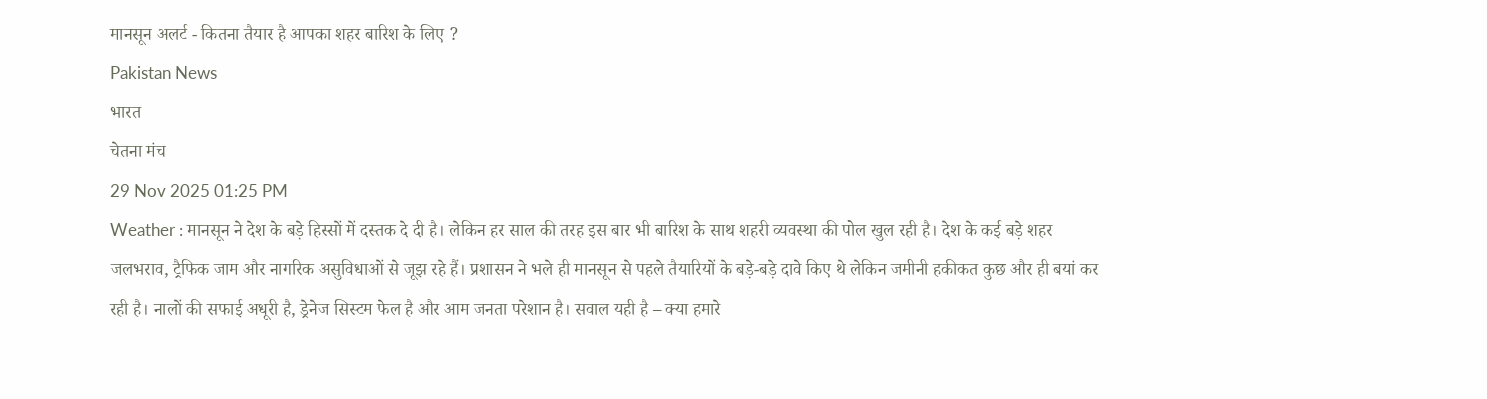मानसून अलर्ट - कितना तैयार है आपका शहर बारिश के लिए ?
Pakistan News
भारत
चेतना मंच
29 Nov 2025 01:25 PM
Weather : मानसून ने देश के बड़े हिस्सों में दस्तक दे दी है। लेकिन हर साल की तरह इस बार भी बारिश के साथ शहरी व्यवस्था की पोल खुल रही है। देश के कई बड़े शहर जलभराव, ट्रैफिक जाम और नागरिक असुविधाओं से जूझ रहे हैं। प्रशासन ने भले ही मानसून से पहले तैयारियों के बड़े-बड़े दावे किए थे लेकिन जमीनी हकीकत कुछ और ही बयां कर रही है। नालों की सफाई अधूरी है, ड्रेनेज सिस्टम फेल है और आम जनता परेशान है। सवाल यही है – क्या हमारे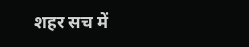शहर सच में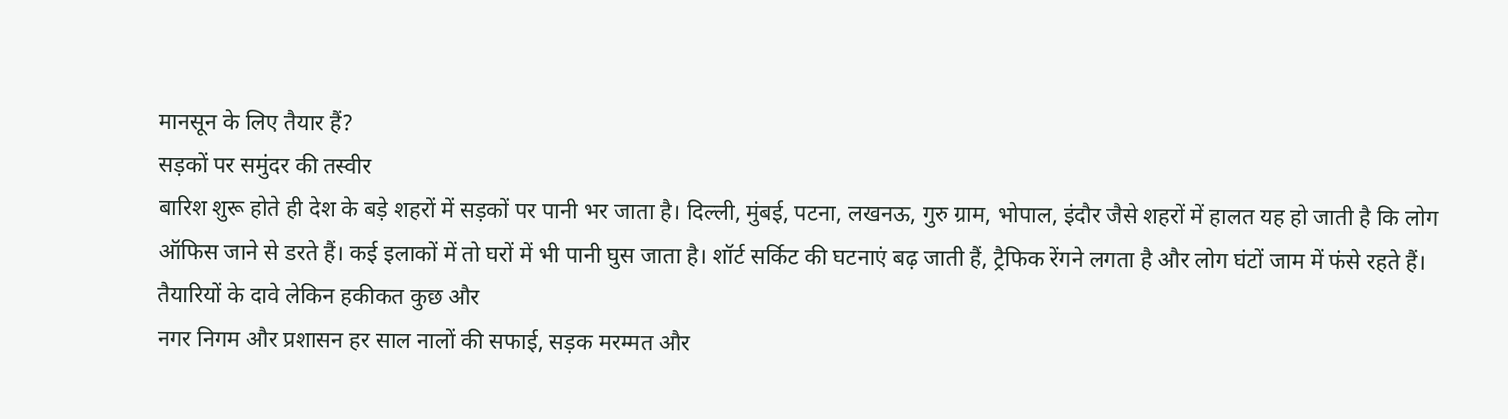मानसून के लिए तैयार हैं?
सड़कों पर समुंदर की तस्वीर
बारिश शुरू होते ही देश के बड़े शहरों में सड़कों पर पानी भर जाता है। दिल्ली, मुंबई, पटना, लखनऊ, गुरु ग्राम, भोपाल, इंदौर जैसे शहरों में हालत यह हो जाती है कि लोग ऑफिस जाने से डरते हैं। कई इलाकों में तो घरों में भी पानी घुस जाता है। शॉर्ट सर्किट की घटनाएं बढ़ जाती हैं, ट्रैफिक रेंगने लगता है और लोग घंटों जाम में फंसे रहते हैं।
तैयारियों के दावे लेकिन हकीकत कुछ और
नगर निगम और प्रशासन हर साल नालों की सफाई, सड़क मरम्मत और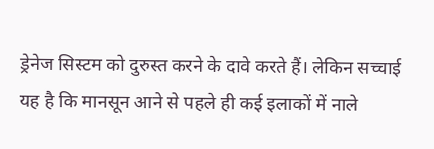ड्रेनेज सिस्टम को दुरुस्त करने के दावे करते हैं। लेकिन सच्चाई यह है कि मानसून आने से पहले ही कई इलाकों में नाले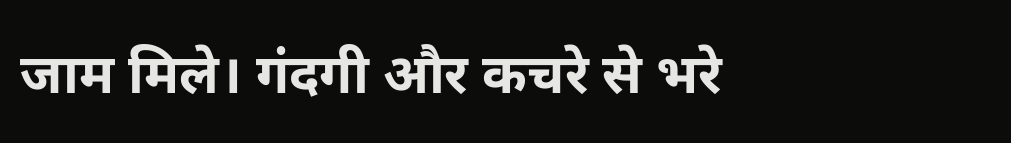जाम मिले। गंदगी और कचरे से भरे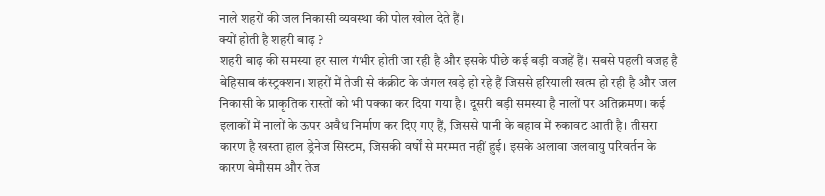नाले शहरों की जल निकासी व्यवस्था की पोल खोल देते हैं।
क्यों होती है शहरी बाढ़ ?
शहरी बाढ़ की समस्या हर साल गंभीर होती जा रही है और इसके पीछे कई बड़ी वजहें हैं। सबसे पहली वजह है बेहिसाब कंस्ट्रक्शन। शहरों में तेजी से कंक्रीट के जंगल खड़े हो रहे हैं जिससे हरियाली खत्म हो रही है और जल निकासी के प्राकृतिक रास्तों को भी पक्का कर दिया गया है। दूसरी बड़ी समस्या है नालों पर अतिक्रमण। कई इलाकों में नालों के ऊपर अवैध निर्माण कर दिए गए हैं, जिससे पानी के बहाव में रुकावट आती है। तीसरा कारण है खस्ता हाल ड्रेनेज सिस्टम, जिसकी वर्षों से मरम्मत नहीं हुई। इसके अलावा जलवायु परिवर्तन के कारण बेमौसम और तेज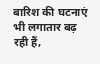बारिश की घटनाएं भी लगातार बढ़ रही हैं,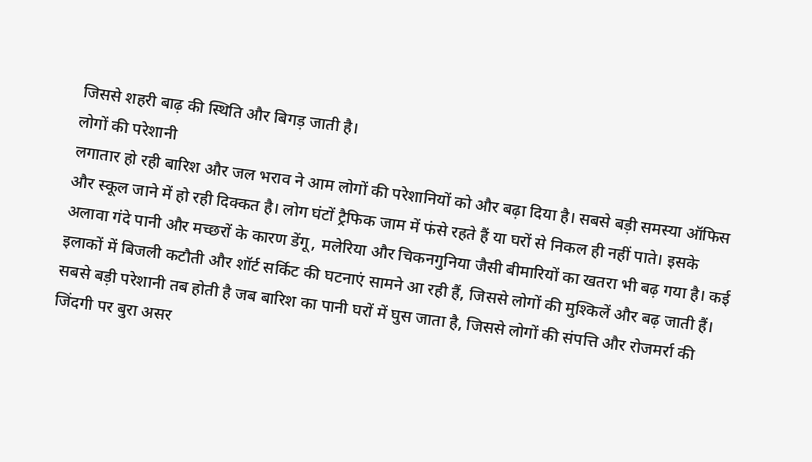जिससे शहरी बाढ़ की स्थिति और बिगड़ जाती है।
लोगों की परेशानी
लगातार हो रही बारिश और जल भराव ने आम लोगों की परेशानियों को और बढ़ा दिया है। सबसे बड़ी समस्या ऑफिस और स्कूल जाने में हो रही दिक्कत है। लोग घंटों ट्रैफिक जाम में फंसे रहते हैं या घरों से निकल ही नहीं पाते। इसके अलावा गंदे पानी और मच्छरों के कारण डेंगू, मलेरिया और चिकनगुनिया जैसी बीमारियों का खतरा भी बढ़ गया है। कई इलाकों में बिजली कटौती और शॉर्ट सर्किट की घटनाएं सामने आ रही हैं, जिससे लोगों की मुश्किलें और बढ़ जाती हैं। सबसे बड़ी परेशानी तब होती है जब बारिश का पानी घरों में घुस जाता है, जिससे लोगों की संपत्ति और रोजमर्रा की जिंदगी पर बुरा असर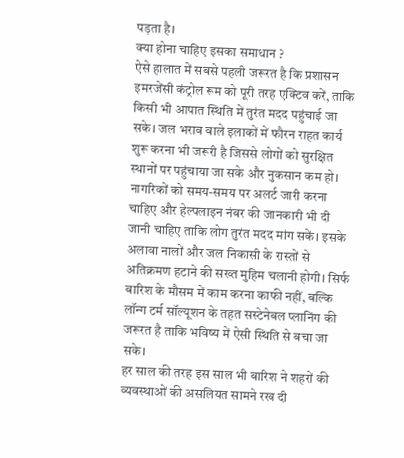पड़ता है।
क्या होना चाहिए इसका समाधान ?
ऐसे हालात में सबसे पहली जरूरत है कि प्रशासन इमरजेंसी कंट्रोल रूम को पूरी तरह एक्टिव करें, ताकि किसी भी आपात स्थिति में तुरंत मदद पहुंचाई जा सके। जल भराव वाले इलाकों में फौरन राहत कार्य शुरू करना भी जरूरी है जिससे लोगों को सुरक्षित स्थानों पर पहुंचाया जा सके और नुकसान कम हो। नागरिकों को समय-समय पर अलर्ट जारी करना चाहिए और हेल्पलाइन नंबर की जानकारी भी दी जानी चाहिए ताकि लोग तुरंत मदद मांग सकें। इसके अलावा नालों और जल निकासी के रास्तों से अतिक्रमण हटाने की सख्त मुहिम चलानी होगी। सिर्फ बारिश के मौसम में काम करना काफी नहीं, बल्कि लॉन्ग टर्म सॉल्यूशन के तहत सस्टेनेबल प्लानिंग की जरूरत है ताकि भविष्य में ऐसी स्थिति से बचा जा सके।
हर साल की तरह इस साल भी बारिश ने शहरों की व्यवस्थाओं की असलियत सामने रख दी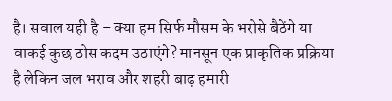है। सवाल यही है – क्या हम सिर्फ मौसम के भरोसे बैठेंगे या वाकई कुछ ठोस कदम उठाएंगे? मानसून एक प्राकृतिक प्रक्रिया है लेकिन जल भराव और शहरी बाढ़ हमारी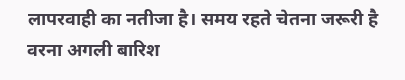लापरवाही का नतीजा है। समय रहते चेतना जरूरी है वरना अगली बारिश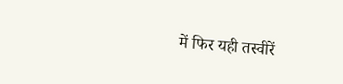में फिर यही तस्वीरें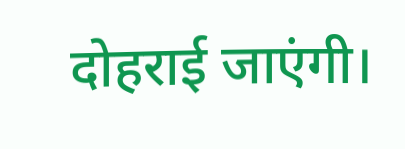दोहराई जाएंगी।